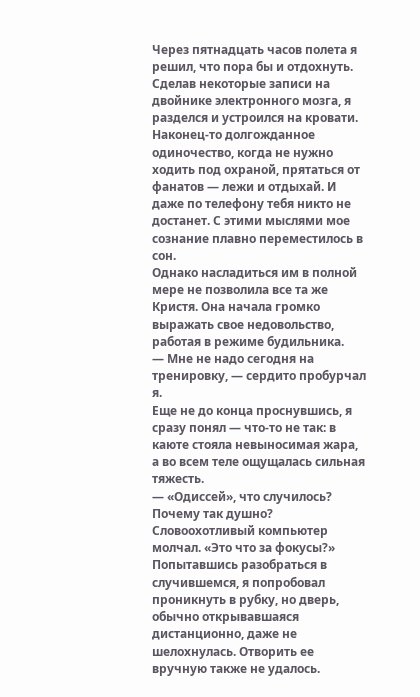Через пятнадцать часов полета я решил, что пора бы и отдохнуть. Сделав некоторые записи на двойнике электронного мозга, я разделся и устроился на кровати.
Наконец-то долгожданное одиночество, когда не нужно ходить под охраной, прятаться от фанатов — лежи и отдыхай. И даже по телефону тебя никто не достанет. С этими мыслями мое сознание плавно переместилось в сон.
Однако насладиться им в полной мере не позволила все та же Кристя. Она начала громко выражать свое недовольство, работая в режиме будильника.
— Мне не надо сегодня на тренировку, — cердито пробурчал я.
Еще не до конца проснувшись, я сразу понял — что-то не так: в каюте стояла невыносимая жара, а во всем теле ощущалась сильная тяжесть.
— «Одиссей», что случилось? Почему так душно?
Словоохотливый компьютер молчал. «Это что за фокусы?»
Попытавшись разобраться в случившемся, я попробовал проникнуть в рубку, но дверь, обычно открывавшаяся дистанционно, даже не шелохнулась. Отворить ее вручную также не удалось.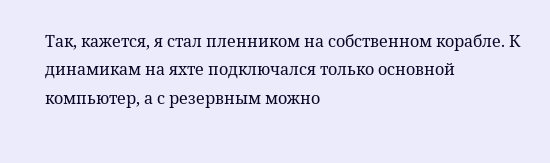Так, кажется, я стал пленником на собственном корабле. К динамикам на яхте подключался только основной компьютер, а с резервным можно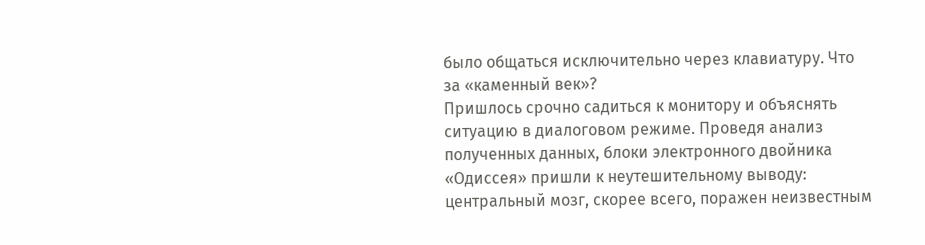было общаться исключительно через клавиатуру. Что за «каменный век»?
Пришлось срочно садиться к монитору и объяснять ситуацию в диалоговом режиме. Проведя анализ полученных данных, блоки электронного двойника «Одиссея» пришли к неутешительному выводу: центральный мозг, скорее всего, поражен неизвестным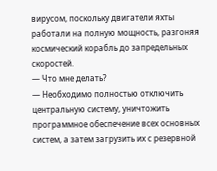вирусом, поскольку двигатели яхты работали на полную мощность, разгоняя космический корабль до запредельных скоростей.
— Что мне делать?
— Необходимо полностью отключить центральную систему, уничтожить программное обеспечение всех основных систем, а затем загрузить их с резервной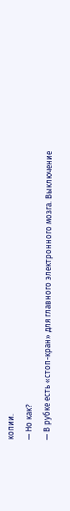копии.
— Но как?
— В рубке есть «стоп-кран» для главного электронного мозга. Выключение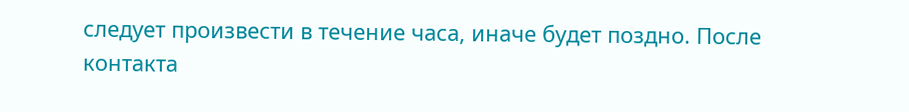следует произвести в течение часа, иначе будет поздно. После контакта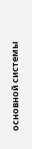основной системы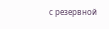с резервной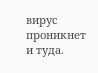вирус проникнет и туда.